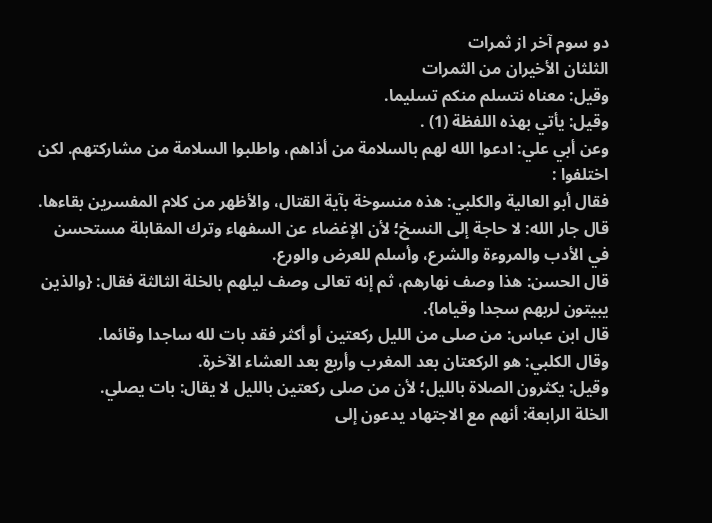دو سوم آخر از ثمرات
الثلثان الأخيران من الثمرات
وقيل: معناه نتسلم منكم تسليما.
وقيل: يأتي بهذه اللفظة (1) .
وعن أبي علي: ادعوا الله لهم بالسلامة من أذاهم، واطلبوا السلامة من مشاركتهم. لكن اختلفوا :
فقال أبو العالية والكلبي: هذه منسوخة بآية القتال، والأظهر من كلام المفسرين بقاءها.
قال جار الله: لا حاجة إلى النسخ؛ لأن الإغضاء عن السفهاء وترك المقابلة مستحسن في الأدب والمروءة والشرع، وأسلم للعرض والورع.
قال الحسن: هذا وصف نهارهم، ثم إنه تعالى وصف ليلهم بالخلة الثالثة فقال: {والذين يبيتون لربهم سجدا وقياما}.
قال ابن عباس: من صلى من الليل ركعتين أو أكثر فقد بات لله ساجدا وقائما.
وقال الكلبي: هو الركعتان بعد المغرب وأربع بعد العشاء الآخرة.
وقيل: يكثرون الصلاة بالليل؛ لأن من صلى ركعتين بالليل لا يقال: بات يصلي.
الخلة الرابعة: أنهم مع الاجتهاد يدعون إلى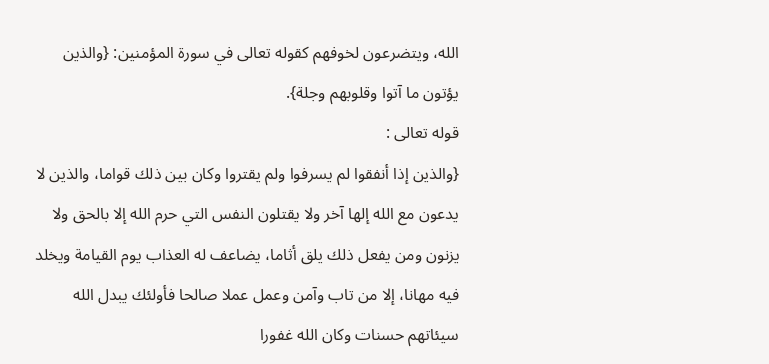الله، ويتضرعون لخوفهم كقوله تعالى في سورة المؤمنين: {والذين يؤتون ما آتوا وقلوبهم وجلة}.
قوله تعالى :
{والذين إذا أنفقوا لم يسرفوا ولم يقتروا وكان بين ذلك قواما، والذين لا يدعون مع الله إلها آخر ولا يقتلون النفس التي حرم الله إلا بالحق ولا يزنون ومن يفعل ذلك يلق أثاما، يضاعف له العذاب يوم القيامة ويخلد فيه مهانا، إلا من تاب وآمن وعمل عملا صالحا فأولئك يبدل الله سيئاتهم حسنات وكان الله غفورا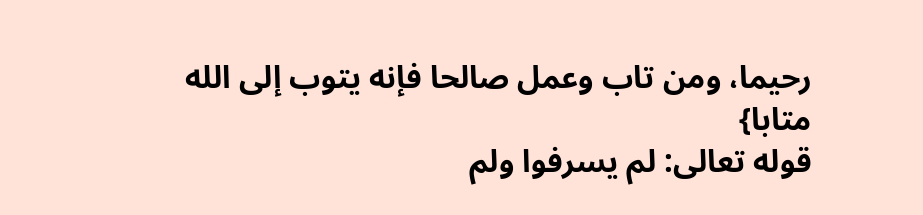رحيما، ومن تاب وعمل صالحا فإنه يتوب إلى الله متابا}
قوله تعالى: لم يسرفوا ولم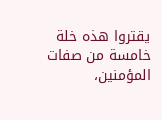يقتروا هذه خلة خامسة من صفات المؤمنين،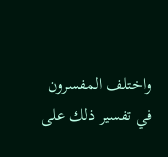واختلف المفسرون في تفسير ذلك على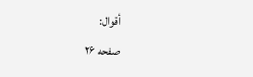أقوال:
صفحه ۲۶